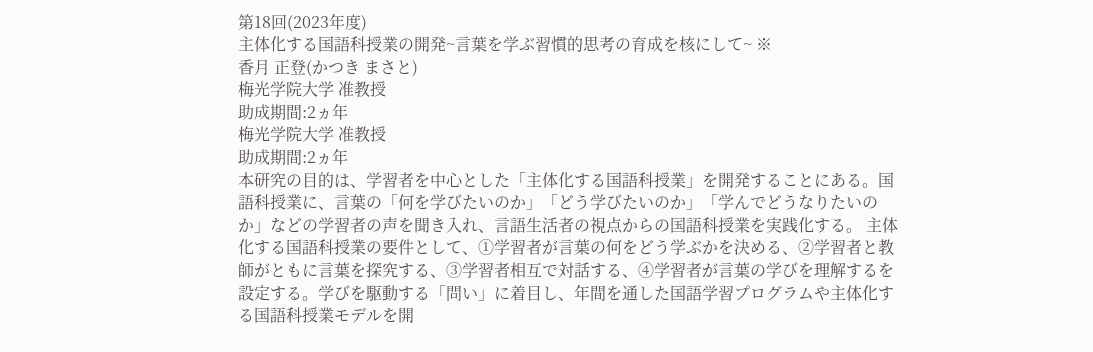第18回(2023年度)
主体化する国語科授業の開発~言葉を学ぶ習慣的思考の育成を核にして~ ※
香月 正登(かつき まさと)
梅光学院大学 准教授
助成期間:2ヵ年
梅光学院大学 准教授
助成期間:2ヵ年
本研究の目的は、学習者を中心とした「主体化する国語科授業」を開発することにある。国語科授業に、言葉の「何を学びたいのか」「どう学びたいのか」「学んでどうなりたいのか」などの学習者の声を聞き入れ、言語生活者の視点からの国語科授業を実践化する。 主体化する国語科授業の要件として、①学習者が言葉の何をどう学ぶかを決める、②学習者と教師がともに言葉を探究する、③学習者相互で対話する、④学習者が言葉の学びを理解するを設定する。学びを駆動する「問い」に着目し、年間を通した国語学習プログラムや主体化する国語科授業モデルを開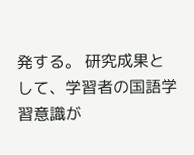発する。 研究成果として、学習者の国語学習意識が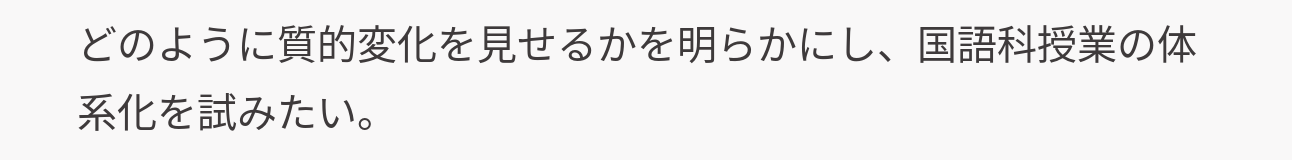どのように質的変化を見せるかを明らかにし、国語科授業の体系化を試みたい。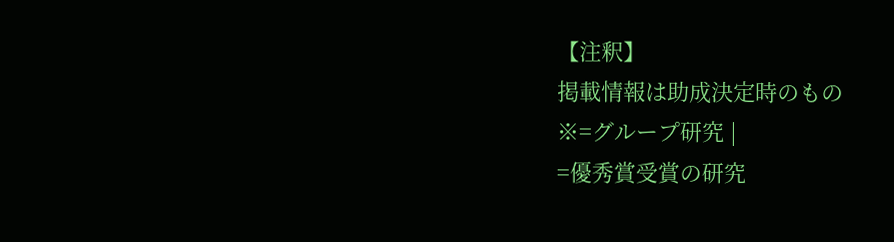【注釈】
掲載情報は助成決定時のもの
※=グループ研究 |
=優秀賞受賞の研究